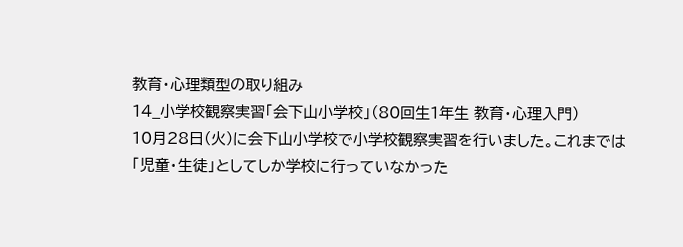教育・心理類型の取り組み
14_小学校観察実習「会下山小学校」(80回生1年生 教育・心理入門)
10月28日(火)に会下山小学校で小学校観察実習を行いました。これまでは「児童・生徒」としてしか学校に行っていなかった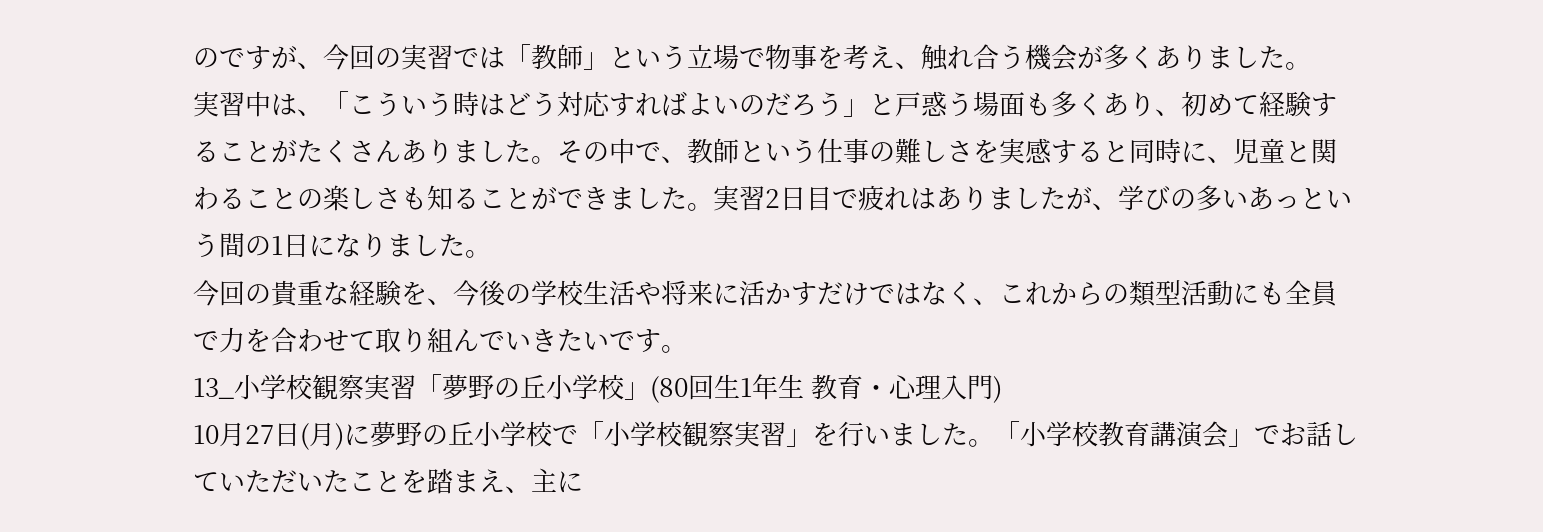のですが、今回の実習では「教師」という立場で物事を考え、触れ合う機会が多くありました。
実習中は、「こういう時はどう対応すればよいのだろう」と戸惑う場面も多くあり、初めて経験することがたくさんありました。その中で、教師という仕事の難しさを実感すると同時に、児童と関わることの楽しさも知ることができました。実習2日目で疲れはありましたが、学びの多いあっという間の1日になりました。
今回の貴重な経験を、今後の学校生活や将来に活かすだけではなく、これからの類型活動にも全員で力を合わせて取り組んでいきたいです。
13_小学校観察実習「夢野の丘小学校」(80回生1年生 教育・心理入門)
10月27日(月)に夢野の丘小学校で「小学校観察実習」を行いました。「小学校教育講演会」でお話していただいたことを踏まえ、主に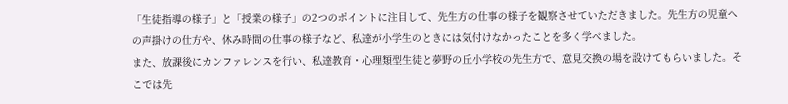「生徒指導の様子」と「授業の様子」の2つのポイントに注目して、先生方の仕事の様子を観察させていただきました。先生方の児童への声掛けの仕方や、休み時間の仕事の様子など、私達が小学生のときには気付けなかったことを多く学べました。
また、放課後にカンファレンスを行い、私達教育・心理類型生徒と夢野の丘小学校の先生方で、意見交換の場を設けてもらいました。そこでは先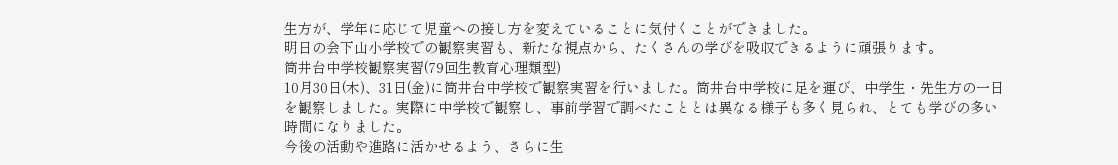生方が、学年に応じて児童への接し方を変えていることに気付くことができました。
明日の会下山小学校での観察実習も、新たな視点から、たくさんの学びを吸収できるように頑張ります。
筒井台中学校観察実習(79回生教育心理類型)
10月30日(木)、31日(金)に筒井台中学校で観察実習を行いました。筒井台中学校に足を運び、中学生・先生方の一日を観察しました。実際に中学校で観察し、事前学習で調べたこととは異なる様子も多く見られ、とても学びの多い時間になりました。
今後の活動や進路に活かせるよう、さらに生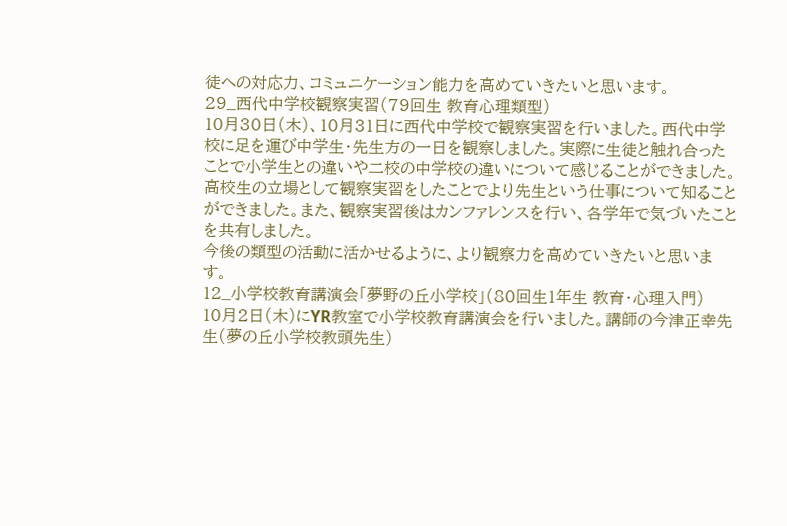徒への対応力、コミュニケーション能力を高めていきたいと思います。
29_西代中学校観察実習(79回生 教育心理類型)
10月30日(木)、10月31日に西代中学校で観察実習を行いました。西代中学校に足を運び中学生・先生方の一日を観察しました。実際に生徒と触れ合ったことで小学生との違いや二校の中学校の違いについて感じることができました。高校生の立場として観察実習をしたことでより先生という仕事について知ることができました。また、観察実習後はカンファレンスを行い、各学年で気づいたこと を共有しました。
今後の類型の活動に活かせるように、より観察力を高めていきたいと思います。
12_小学校教育講演会「夢野の丘小学校」(80回生1年生 教育・心理入門)
10月2日(木)にYR教室で小学校教育講演会を行いました。講師の今津正幸先生(夢の丘小学校教頭先生)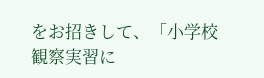をお招きして、「小学校観察実習に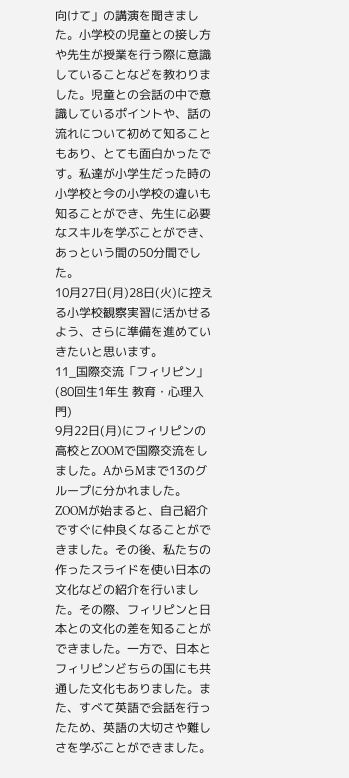向けて」の講演を聞きました。小学校の児童との接し方や先生が授業を行う際に意識していることなどを教わりました。児童との会話の中で意識しているポイントや、話の流れについて初めて知ることもあり、とても面白かったです。私達が小学生だった時の小学校と今の小学校の違いも知ることができ、先生に必要なスキルを学ぶことができ、あっという間の50分間でした。
10月27日(月)28日(火)に控える小学校観察実習に活かせるよう、さらに準備を進めていきたいと思います。
11_国際交流「フィリピン」(80回生1年生 教育・心理入門)
9月22日(月)にフィリピンの高校とZOOMで国際交流をしました。AからMまで13のグループに分かれました。ZOOMが始まると、自己紹介ですぐに仲良くなることができました。その後、私たちの作ったスライドを使い日本の文化などの紹介を行いました。その際、フィリピンと日本との文化の差を知ることができました。一方で、日本とフィリピンどちらの国にも共通した文化もありました。また、すべて英語で会話を行ったため、英語の大切さや難しさを学ぶことができました。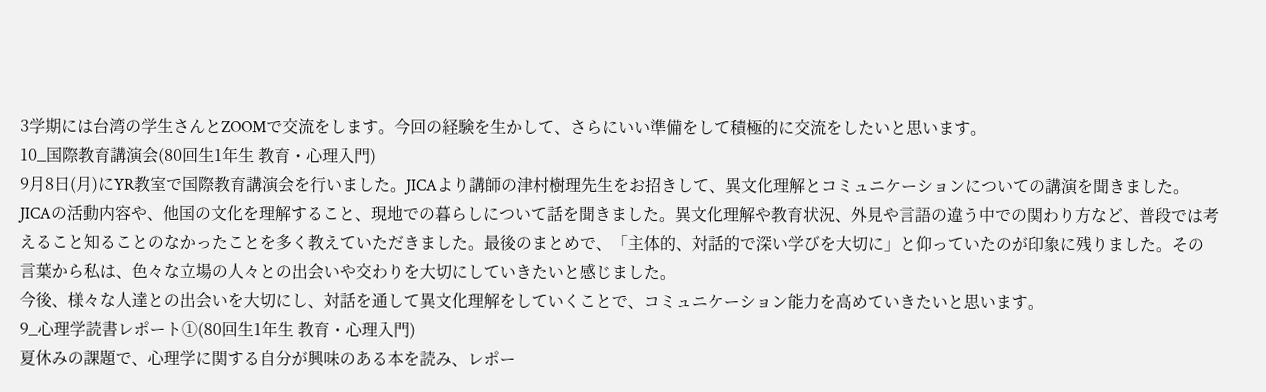3学期には台湾の学生さんとZOOMで交流をします。今回の経験を生かして、さらにいい準備をして積極的に交流をしたいと思います。
10_国際教育講演会(80回生1年生 教育・心理入門)
9月8日(月)にYR教室で国際教育講演会を行いました。JICAより講師の津村樹理先生をお招きして、異文化理解とコミュニケーションについての講演を聞きました。JICAの活動内容や、他国の文化を理解すること、現地での暮らしについて話を聞きました。異文化理解や教育状況、外見や言語の違う中での関わり方など、普段では考えること知ることのなかったことを多く教えていただきました。最後のまとめで、「主体的、対話的で深い学びを大切に」と仰っていたのが印象に残りました。その言葉から私は、色々な立場の人々との出会いや交わりを大切にしていきたいと感じました。
今後、様々な人達との出会いを大切にし、対話を通して異文化理解をしていくことで、コミュニケーション能力を高めていきたいと思います。
9_心理学読書レポート①(80回生1年生 教育・心理入門)
夏休みの課題で、心理学に関する自分が興味のある本を読み、レポー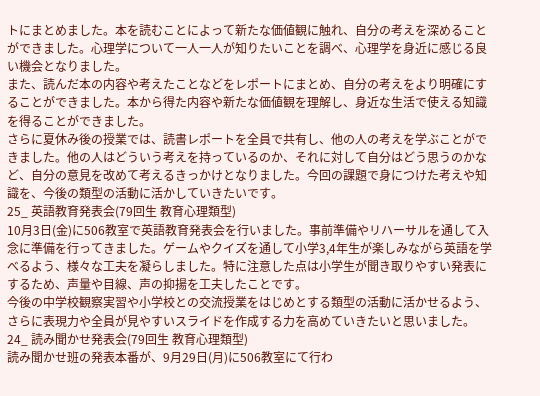トにまとめました。本を読むことによって新たな価値観に触れ、自分の考えを深めることができました。心理学について一人一人が知りたいことを調べ、心理学を身近に感じる良い機会となりました。
また、読んだ本の内容や考えたことなどをレポートにまとめ、自分の考えをより明確にすることができました。本から得た内容や新たな価値観を理解し、身近な生活で使える知識を得ることができました。
さらに夏休み後の授業では、読書レポートを全員で共有し、他の人の考えを学ぶことができました。他の人はどういう考えを持っているのか、それに対して自分はどう思うのかなど、自分の意見を改めて考えるきっかけとなりました。今回の課題で身につけた考えや知識を、今後の類型の活動に活かしていきたいです。
25_ 英語教育発表会(79回生 教育心理類型)
10月3日(金)に506教室で英語教育発表会を行いました。事前準備やリハーサルを通して入念に準備を行ってきました。ゲームやクイズを通して小学3,4年生が楽しみながら英語を学べるよう、様々な工夫を凝らしました。特に注意した点は小学生が聞き取りやすい発表にするため、声量や目線、声の抑揚を工夫したことです。
今後の中学校観察実習や小学校との交流授業をはじめとする類型の活動に活かせるよう、さらに表現力や全員が見やすいスライドを作成する力を高めていきたいと思いました。
24_ 読み聞かせ発表会(79回生 教育心理類型)
読み聞かせ班の発表本番が、9月29日(月)に506教室にて行わ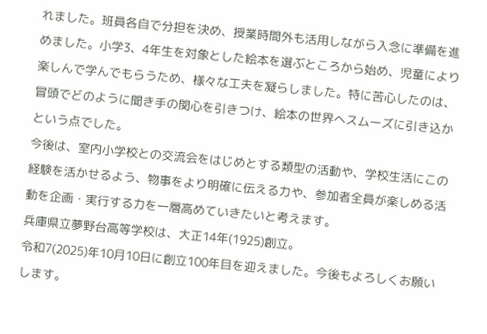れました。班員各自で分担を決め、授業時間外も活用しながら入念に準備を進めました。小学3、4年生を対象とした絵本を選ぶところから始め、児童により楽しんで学んでもらうため、様々な工夫を凝らしました。特に苦心したのは、冒頭でどのように聞き手の関心を引きつけ、絵本の世界へスムーズに引き込かという点でした。
今後は、室内小学校との交流会をはじめとする類型の活動や、学校生活にこの経験を活かせるよう、物事をより明確に伝える力や、参加者全員が楽しめる活動を企画・実行する力を一層高めていきたいと考えます。
兵庫県立夢野台高等学校は、大正14年(1925)創立。
令和7(2025)年10月10日に創立100年目を迎えました。今後もよろしくお願いします。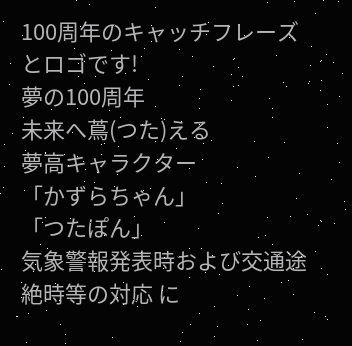100周年のキャッチフレーズとロゴです!
夢の100周年
未来へ蔦(つた)える
夢高キャラクター
「かずらちゃん」
「つたぽん」
気象警報発表時および交通途絶時等の対応 に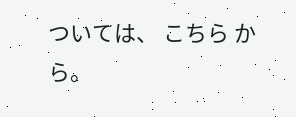ついては、 こちら から。